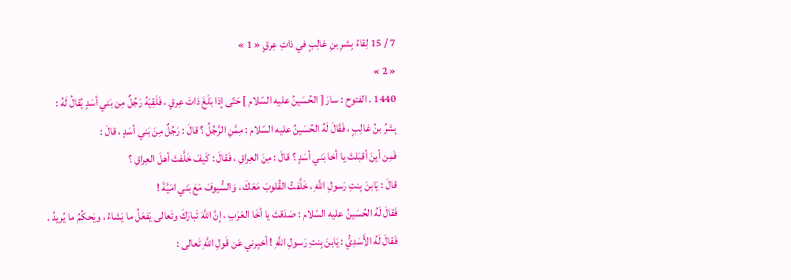7 / 15 لِقاءُ بِشرِ بنِ غالِبٍ في ذاتِ عِرقٍ « 1 »
« 2 »
1440 . الفتوح : سارَ [ الحُسَينُ عليه السّلام ] حَتّى إذا بَلَغَ ذاتَ عِرقٍ ، فَلَقِيَهُ رَجُلٌ مِن بَني أسَدٍ يُقالُ لَهُ :
بِشرُ بنُ غالِبٍ ، فَقَالَ لَهُ الحُسَينُ عليه السّلام : مِمَّنِ الرَّجُلُ ؟ قالَ : رَجُلٌ مِنَ بَني أسَدٍ ، قالَ :
فَمِن أينَ أقبَلتَ يا أخا بَني أسَدٍ ؟ قالَ : مِنَ العِراقِ ، فَقالَ : كَيفَ خَلَّفتَ أهلَ العِراقِ ؟
قالَ : يَابنَ بِنتِ رَسولِ اللَّهِ ، خَلَّفتُ القُلوبَ مَعَكَ ، وَالسُّيوفَ مَعَ بَني امَيَّةَ !
فَقالَ لَهُ الحُسَينُ عليه السّلام : صَدَقتَ يا أخَا العَرَبِ ، إنَّ اللَّهَ تَبارَكَ وتَعالى يَفعَلُ ما يَشاءُ ، ويَحكُمُ ما يُريدُ .
فَقالَ لَهُ الأَسَدِيُّ : يَابنَ بِنتِ رَسولِ اللَّهِ ! أخبِرني عَن قَولِ اللَّهِ تَعالى :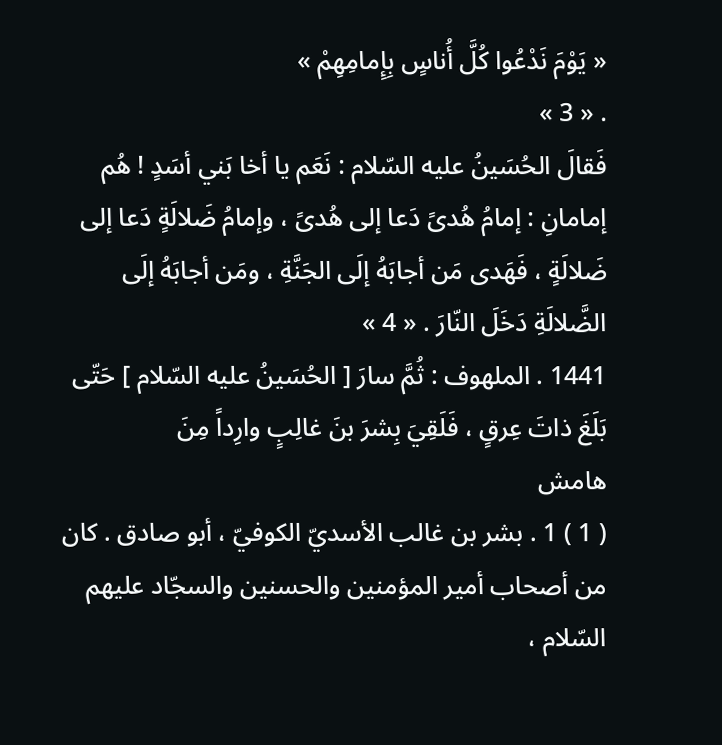« يَوْمَ نَدْعُوا كُلَّ أُناسٍ بِإِمامِهِمْ »
. « 3 »
فَقالَ الحُسَينُ عليه السّلام : نَعَم يا أخا بَني أسَدٍ ! هُم إمامانِ : إمامُ هُدىً دَعا إلى هُدىً ، وإمامُ ضَلالَةٍ دَعا إلى ضَلالَةٍ ، فَهَدى مَن أجابَهُ إلَى الجَنَّةِ ، ومَن أجابَهُ إلَى الضَّلالَةِ دَخَلَ النّارَ . « 4 »
1441 . الملهوف : ثُمَّ سارَ [ الحُسَينُ عليه السّلام ] حَتّى بَلَغَ ذاتَ عِرقٍ ، فَلَقِيَ بِشرَ بنَ غالِبٍ وارِداً مِنَ
هامش
( 1 ) 1 . بشر بن غالب الأسديّ الكوفيّ ، أبو صادق . كان من أصحاب أمير المؤمنين والحسنين والسجّاد عليهم السّلام ،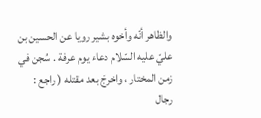والظاهر أنّه وأخوه بشير رويا عن الحسين بن عليّ عليه السّلام دعاء يوم عرفة . سُجن في زمن المختار ، واخرجَ بعد مقتله ( راجع : رجال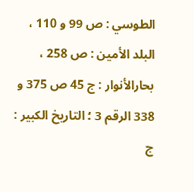الطوسي : ص 99 و 110 ، البلد الأمين : ص 258 ، بحارالأنوار : ج 45 ص 375 و 338 الرقم 3 ؛ التاريخ الكبير : ج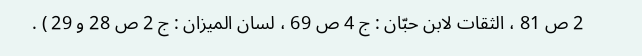2 ص 81 ، الثقات لابن حبّان : ج 4 ص 69 ، لسان الميزان : ج 2 ص 28 و 29 ) .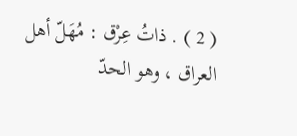( 2 ) . ذاتُ عِرْق : مُهَلّ أهل العراق ، وهو الحدّ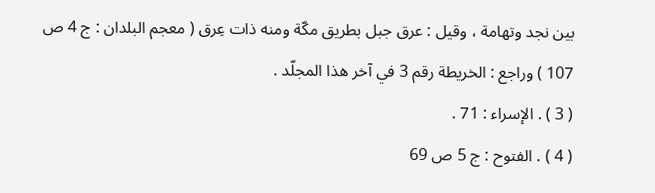بين نجد وتهامة ، وقيل : عرق جبل بطريق مكّة ومنه ذات عِرق ( معجم البلدان : ج 4 ص 107 ) وراجع : الخريطة رقم 3 في آخر هذا المجلّد .
( 3 ) . الإسراء : 71 .
( 4 ) . الفتوح : ج 5 ص 69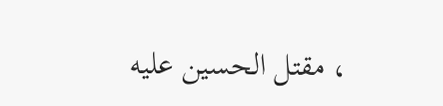، مقتل الحسين عليه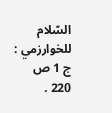السّلام للخوارزمي : ج 1 ص 220 .